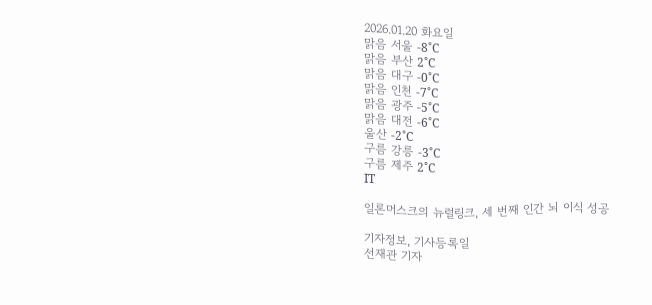2026.01.20 화요일
맑음 서울 -8˚C
맑음 부산 2˚C
맑음 대구 -0˚C
맑음 인천 -7˚C
맑음 광주 -5˚C
맑음 대전 -6˚C
울산 -2˚C
구름 강릉 -3˚C
구름 제주 2˚C
IT

일론머스크의 뉴럴링크, 세 번째 인간 뇌 이식 성공

기자정보, 기사등록일
선재관 기자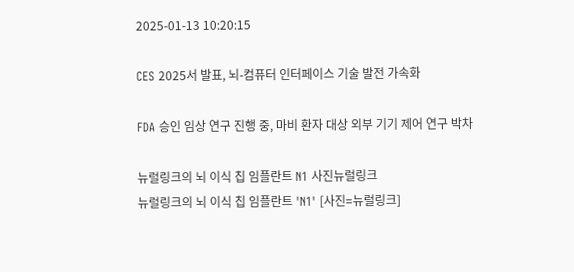2025-01-13 10:20:15

CES 2025서 발표, 뇌-컴퓨터 인터페이스 기술 발전 가속화

FDA 승인 임상 연구 진행 중, 마비 환자 대상 외부 기기 제어 연구 박차

뉴럴링크의 뇌 이식 칩 임플란트 N1 사진뉴럴링크
뉴럴링크의 뇌 이식 칩 임플란트 'N1' [사진=뉴럴링크]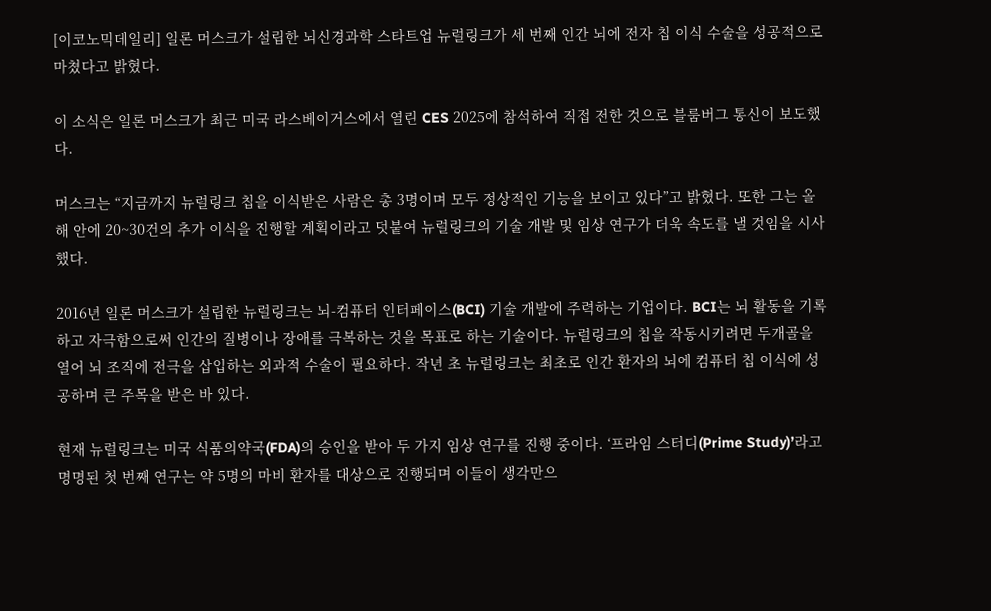[이코노믹데일리] 일론 머스크가 설립한 뇌신경과학 스타트업 뉴럴링크가 세 번째 인간 뇌에 전자 칩 이식 수술을 성공적으로 마쳤다고 밝혔다.

이 소식은 일론 머스크가 최근 미국 라스베이거스에서 열린 CES 2025에 참석하여 직접 전한 것으로 블룸버그 통신이 보도했다.

머스크는 “지금까지 뉴럴링크 칩을 이식받은 사람은 총 3명이며 모두 정상적인 기능을 보이고 있다”고 밝혔다. 또한 그는 올해 안에 20~30건의 추가 이식을 진행할 계획이라고 덧붙여 뉴럴링크의 기술 개발 및 임상 연구가 더욱 속도를 낼 것임을 시사했다.

2016년 일론 머스크가 설립한 뉴럴링크는 뇌-컴퓨터 인터페이스(BCI) 기술 개발에 주력하는 기업이다. BCI는 뇌 활동을 기록하고 자극함으로써 인간의 질병이나 장애를 극복하는 것을 목표로 하는 기술이다. 뉴럴링크의 칩을 작동시키려면 두개골을 열어 뇌 조직에 전극을 삽입하는 외과적 수술이 필요하다. 작년 초 뉴럴링크는 최초로 인간 환자의 뇌에 컴퓨터 칩 이식에 성공하며 큰 주목을 받은 바 있다.

현재 뉴럴링크는 미국 식품의약국(FDA)의 승인을 받아 두 가지 임상 연구를 진행 중이다. ‘프라임 스터디(Prime Study)’라고 명명된 첫 번째 연구는 약 5명의 마비 환자를 대상으로 진행되며 이들이 생각만으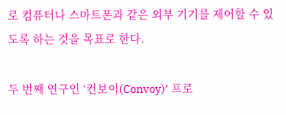로 컴퓨터나 스마트폰과 같은 외부 기기를 제어할 수 있도록 하는 것을 목표로 한다.

두 번째 연구인 ‘컨보이(Convoy)’ 프로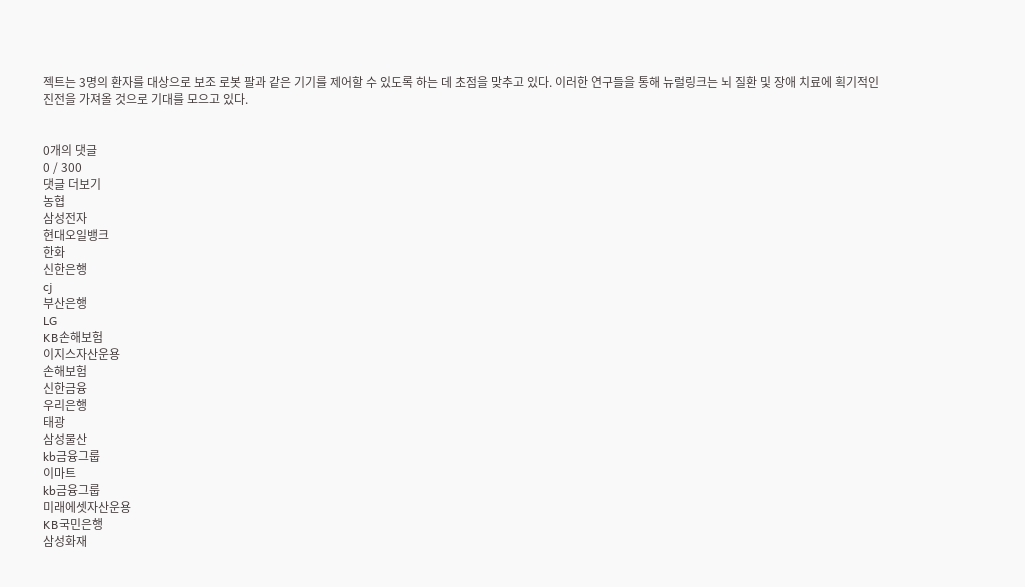젝트는 3명의 환자를 대상으로 보조 로봇 팔과 같은 기기를 제어할 수 있도록 하는 데 초점을 맞추고 있다. 이러한 연구들을 통해 뉴럴링크는 뇌 질환 및 장애 치료에 획기적인 진전을 가져올 것으로 기대를 모으고 있다.


0개의 댓글
0 / 300
댓글 더보기
농협
삼성전자
현대오일뱅크
한화
신한은행
cj
부산은행
LG
KB손해보험
이지스자산운용
손해보험
신한금융
우리은행
태광
삼성물산
kb금융그룹
이마트
kb금융그룹
미래에셋자산운용
KB국민은행
삼성화재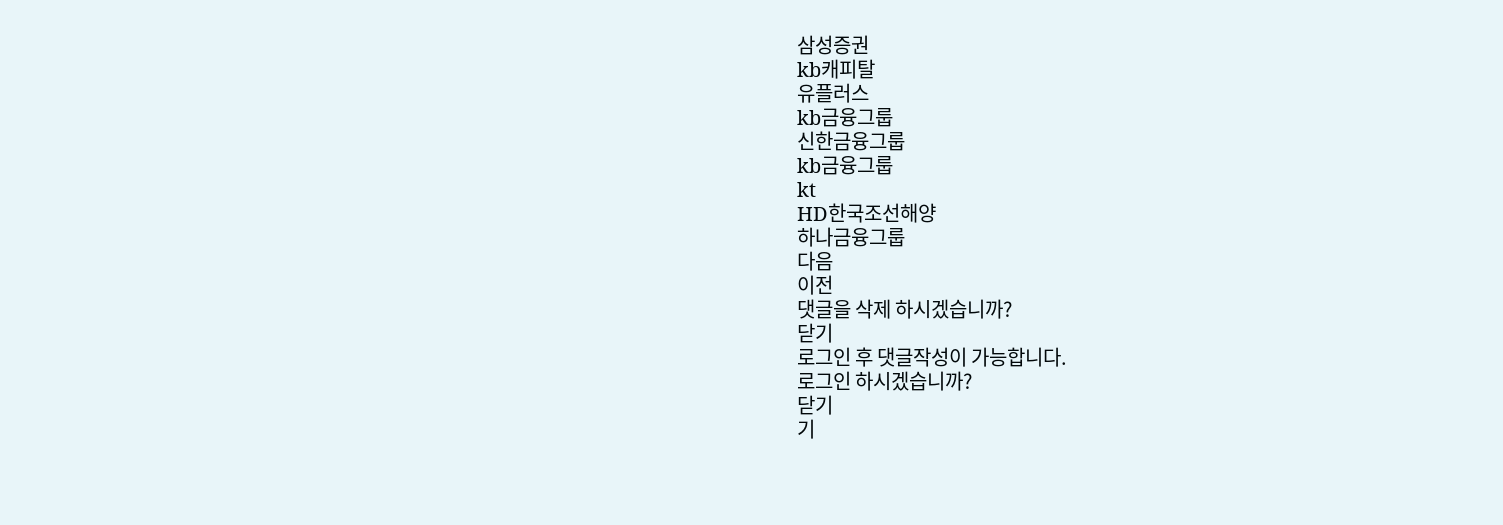삼성증권
kb캐피탈
유플러스
kb금융그룹
신한금융그룹
kb금융그룹
kt
HD한국조선해양
하나금융그룹
다음
이전
댓글을 삭제 하시겠습니까?
닫기
로그인 후 댓글작성이 가능합니다.
로그인 하시겠습니까?
닫기
기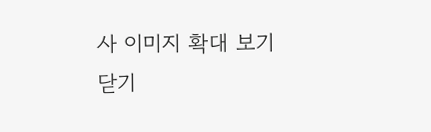사 이미지 확대 보기
닫기